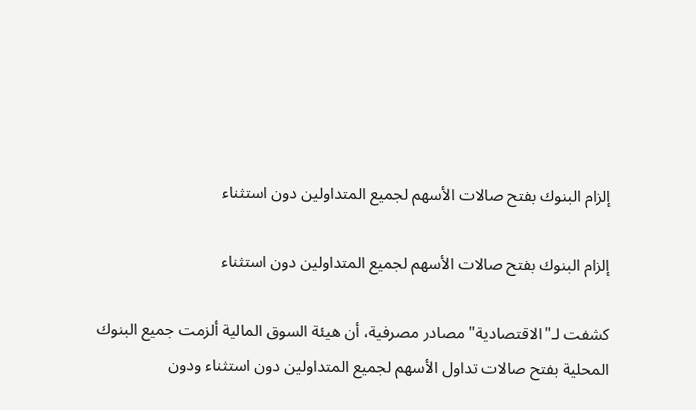إلزام البنوك بفتح صالات الأسهم لجميع المتداولين دون استثناء

إلزام البنوك بفتح صالات الأسهم لجميع المتداولين دون استثناء

كشفت لـ"الاقتصادية" مصادر مصرفية، أن هيئة السوق المالية ألزمت جميع البنوك المحلية بفتح صالات تداول الأسهم لجميع المتداولين دون استثناء ودون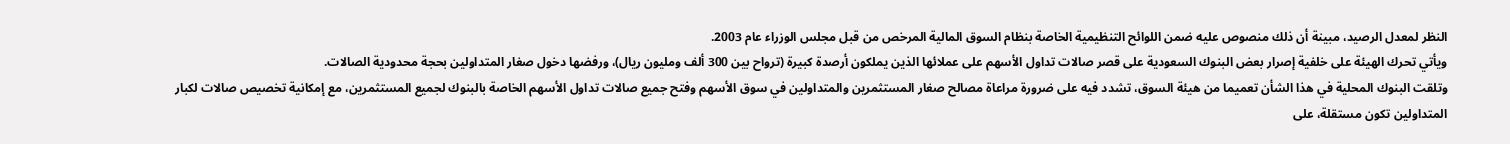النظر لمعدل الرصيد، مبينة أن ذلك منصوص عليه ضمن اللوائح التنظيمية الخاصة بنظام السوق المالية المرخص من قبل مجلس الوزراء عام 2003.
ويأتي تحرك الهيئة على خلفية إصرار بعض البنوك السعودية على قصر صالات تداول الأسهم على عملائها الذين يملكون أرصدة كبيرة (ترواح بين 300 ألف ومليون ريال)، ورفضها دخول صغار المتداولين بحجة محدودية الصالات.
وتلقت البنوك المحلية في هذا الشأن تعميما من هيئة السوق، تشدد فيه على ضرورة مراعاة مصالح صغار المستثمرين والمتداولين في سوق الأسهم وفتح جميع صالات تداول الأسهم الخاصة بالبنوك لجميع المستثمرين، مع إمكانية تخصيص صالات لكبار المتداولين تكون مستقلة، على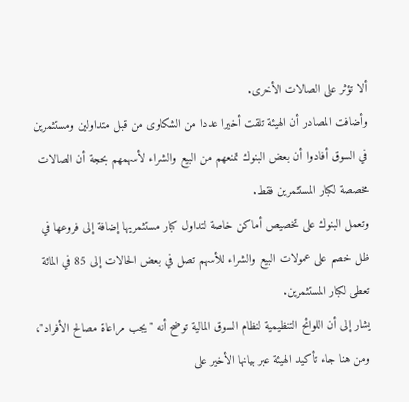ألا تؤثر على الصالات الأخرى.
وأضافت المصادر أن الهيئة تلقت أخيرا عددا من الشكاوى من قبل متداولين ومستثمرين في السوق أفادوا أن بعض البنوك تمنعهم من البيع والشراء لأسهمهم بحجة أن الصالات مخصصة لكبار المستثمرين فقط.
وتعمل البنوك على تخصيص أماكن خاصة لتداول كبار مستثمريها إضافة إلى فروعها في ظل خصم على عمولات البيع والشراء للأسهم تصل في بعض الحالات إلى 85 في المائة تعطى لكبار المستثمرين.
يشار إلى أن اللوائح التنظيمية لنظام السوق المالية توضح أنه "يجب مراعاة مصالح الأفراد"، ومن هنا جاء تأكيد الهيئة عبر بيانها الأخير على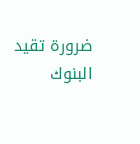ضرورة تقيد البنوك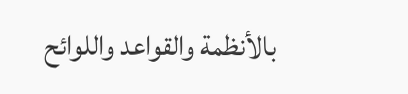بالأنظمة والقواعد واللوائح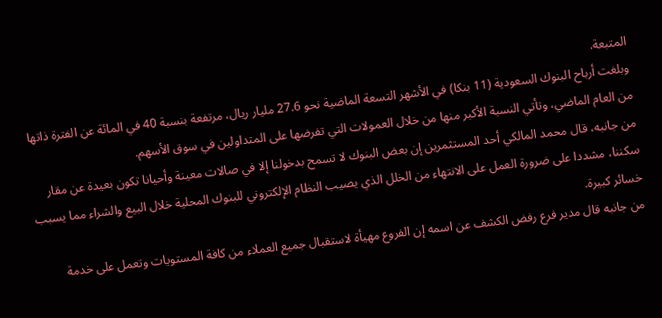المتبعة.
وبلغت أرباح البنوك السعودية (11 بنكا) في الأشهر التسعة الماضية نحو 27.6 مليار ريال، مرتفعة بنسبة 40 في المائة عن الفترة ذاتها من العام الماضي، وتأتي النسبة الأكبر منها من خلال العمولات التي تفرضها على المتداولين في سوق الأسهم.
من جانبه، قال محمد المالكي أحد المستثمرين إن بعض البنوك لا تسمح بدخولنا إلا في صالات معينة وأحيانا تكون بعيدة عن مقار سكننا، مشددا على ضرورة العمل على الانتهاء من الخلل الذي يصيب النظام الإلكتروني للبنوك المحلية خلال البيع والشراء مما يسبب خسائر كبيرة.
من جانبه قال مدير فرع رفض الكشف عن اسمه إن الفروع مهيأة لاستقبال جميع العملاء من كافة المستويات وتعمل على خدمة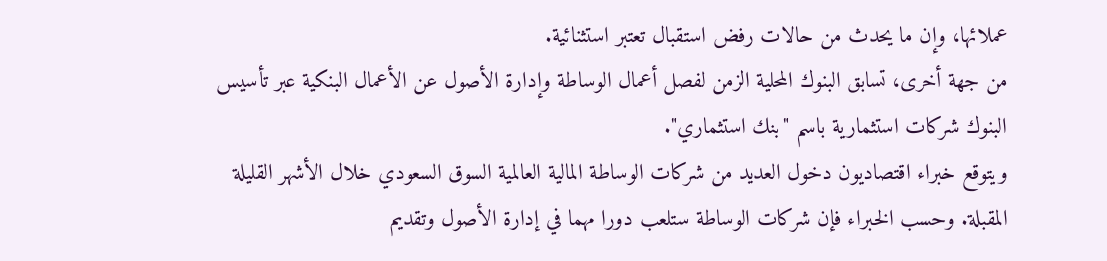عملائها، وإن ما يحدث من حالات رفض استقبال تعتبر استثنائية.
من جهة أخرى، تسابق البنوك المحلية الزمن لفصل أعمال الوساطة وإدارة الأصول عن الأعمال البنكية عبر تأسيس البنوك شركات استثمارية باسم "بنك استثماري".
ويتوقع خبراء اقتصاديون دخول العديد من شركات الوساطة المالية العالمية السوق السعودي خلال الأشهر القليلة المقبلة. وحسب الخبراء فإن شركات الوساطة ستلعب دورا مهما في إدارة الأصول وتقديم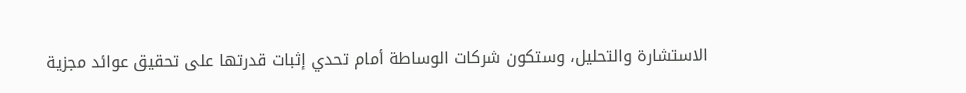الاستشارة والتحليل، وستكون شركات الوساطة أمام تحدي إثبات قدرتها على تحقيق عوائد مجزية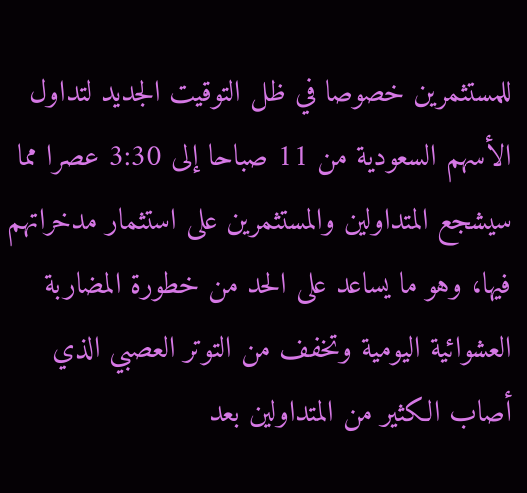للمستثمرين خصوصا في ظل التوقيت الجديد لتداول الأسهم السعودية من 11 صباحا إلى 3:30 عصرا مما سيشجع المتداولين والمستثمرين على استثمار مدخراتهم فيها، وهو ما يساعد على الحد من خطورة المضاربة العشوائية اليومية وتخفف من التوتر العصبي الذي أصاب الكثير من المتداولين بعد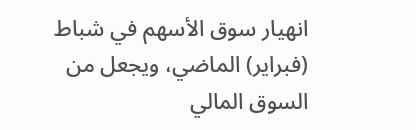انهيار سوق الأسهم في شباط (فبراير) الماضي، ويجعل من السوق المالي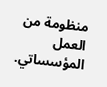منظومة من العمل المؤسساتي.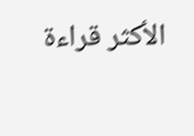الأكثر قراءة